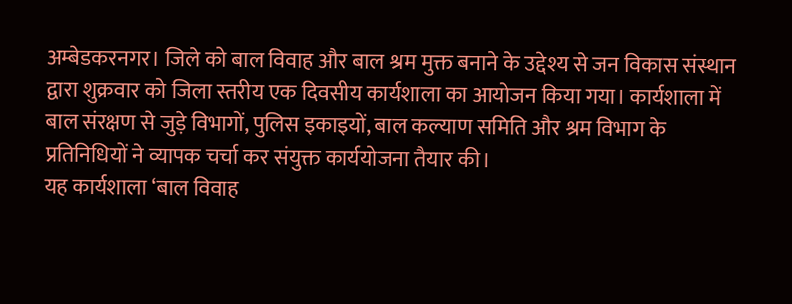अम्बेडकरनगर। जिले को बाल विवाह और बाल श्रम मुक्त बनाने के उद्देश्य से जन विकास संस्थान द्वारा शुक्रवार को जिला स्तरीय एक दिवसीय कार्यशाला का आयोजन किया गया। कार्यशाला में बाल संरक्षण से जुड़े विभागों, पुलिस इकाइयों, बाल कल्याण समिति और श्रम विभाग के प्रतिनिधियों ने व्यापक चर्चा कर संयुक्त कार्ययोजना तैयार की।
यह कार्यशाला ‘बाल विवाह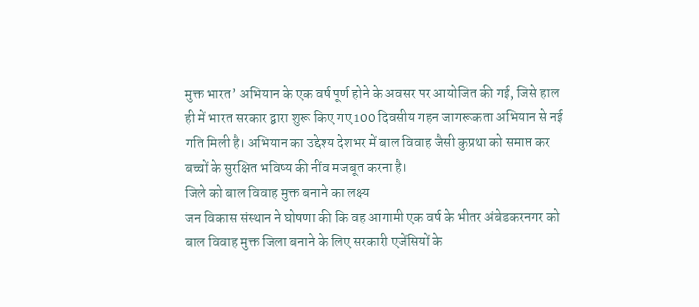मुक्त भारत’ अभियान के एक वर्ष पूर्ण होने के अवसर पर आयोजित की गई, जिसे हाल ही में भारत सरकार द्वारा शुरू किए गए 100 दिवसीय गहन जागरूकता अभियान से नई गति मिली है। अभियान का उद्देश्य देशभर में बाल विवाह जैसी कुप्रथा को समाप्त कर बच्चों के सुरक्षित भविष्य की नींव मजबूत करना है।
जिले को बाल विवाह मुक्त बनाने का लक्ष्य
जन विकास संस्थान ने घोषणा की कि वह आगामी एक वर्ष के भीतर अंबेडकरनगर को बाल विवाह मुक्त जिला बनाने के लिए सरकारी एजेंसियों के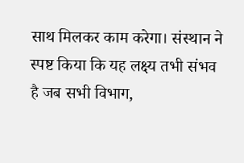साथ मिलकर काम करेगा। संस्थान ने स्पष्ट किया कि यह लक्ष्य तभी संभव है जब सभी विभाग,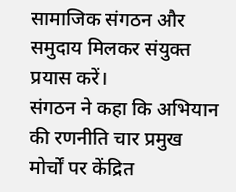सामाजिक संगठन और समुदाय मिलकर संयुक्त प्रयास करें।
संगठन ने कहा कि अभियान की रणनीति चार प्रमुख मोर्चों पर केंद्रित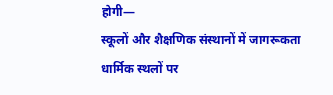होगी—
स्कूलों और शैक्षणिक संस्थानों में जागरूकता
धार्मिक स्थलों पर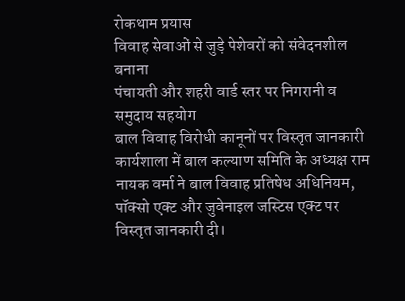रोकथाम प्रयास
विवाह सेवाओं से जुड़े पेशेवरों को संवेदनशील बनाना
पंचायती और शहरी वार्ड स्तर पर निगरानी व समुदाय सहयोग
बाल विवाह विरोधी कानूनों पर विस्तृत जानकारी
कार्यशाला में बाल कल्याण समिति के अध्यक्ष राम नायक वर्मा ने बाल विवाह प्रतिषेध अधिनियम, पॉक्सो एक्ट और जुवेनाइल जस्टिस एक्ट पर विस्तृत जानकारी दी।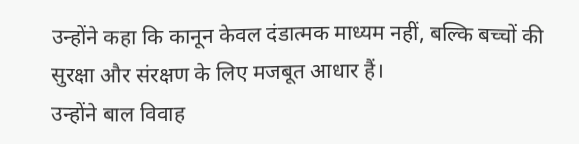उन्होंने कहा कि कानून केवल दंडात्मक माध्यम नहीं, बल्कि बच्चों की सुरक्षा और संरक्षण के लिए मजबूत आधार हैं।
उन्होंने बाल विवाह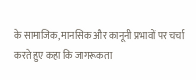के सामाजिक, मानसिक और कानूनी प्रभावों पर चर्चा करते हुए कहा कि जागरूकता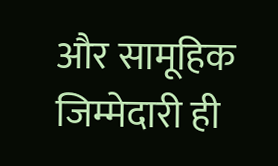और सामूहिक जिम्मेदारी ही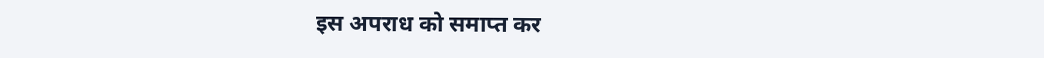इस अपराध को समाप्त कर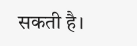सकती है।